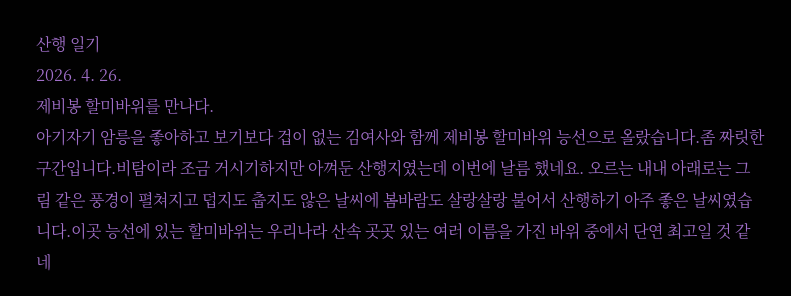산행 일기
2026. 4. 26.
제비봉 할미바위를 만나다.
아기자기 암릉을 좋아하고 보기보다 겁이 없는 김여사와 함께 제비봉 할미바위 능선으로 올랐습니다.좀 짜릿한 구간입니다.비탐이라 조금 거시기하지만 아껴둔 산행지였는데 이번에 날름 했네요. 오르는 내내 아래로는 그림 같은 풍경이 펼쳐지고 덥지도 춥지도 않은 날씨에 봄바람도 살랑살랑 불어서 산행하기 아주 좋은 날씨였습니다.이곳 능선에 있는 할미바위는 우리나라 산속 곳곳 있는 여러 이름을 가진 바위 중에서 단연 최고일 것 같네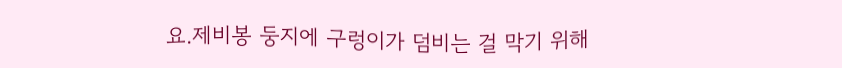요.제비봉 둥지에 구렁이가 덤비는 걸 막기 위해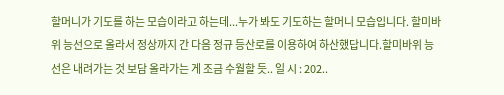할머니가 기도를 하는 모습이라고 하는데...누가 봐도 기도하는 할머니 모습입니다. 할미바위 능선으로 올라서 정상까지 간 다음 정규 등산로를 이용하여 하산했답니다.할미바위 능선은 내려가는 것 보담 올라가는 게 조금 수월할 듯.. 일 시 : 202..